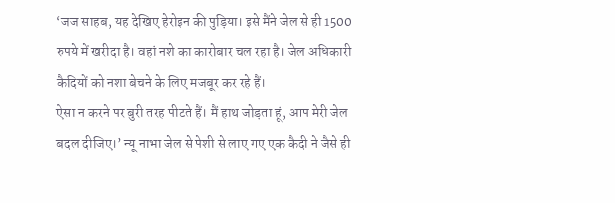‘जज साहब, यह देखिए हेरोइन की पुड़िया। इसे मैंने जेल से ही 1500 रुपये में खरीदा है। वहां नशे का कारोबार चल रहा है। जेल अधिकारी कैदियों को नशा बेचने के लिए मजबूर कर रहे हैं।
ऐसा न करने पर बुरी तरह पीटते हैं। मैं हाथ जोड़ता हूं, आप मेरी जेल बदल दीजिए।’ न्यू नाभा जेल से पेशी से लाए गए एक कैदी ने जैसे ही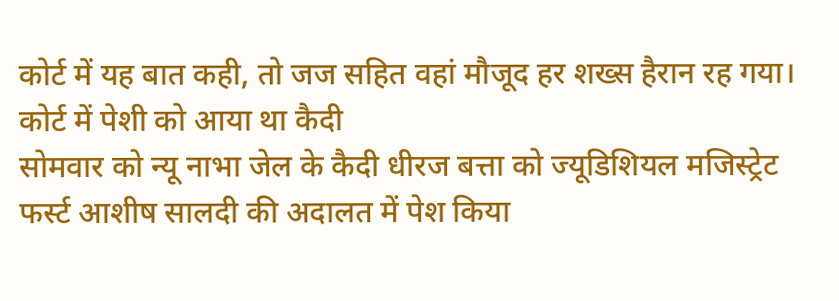कोर्ट में यह बात कही, तो जज सहित वहां मौजूद हर शख्स हैरान रह गया।
कोर्ट में पेशी को आया था कैदी
सोमवार को न्यू नाभा जेल के कैदी धीरज बत्ता को ज्यूडिशियल मजिस्ट्रेट फर्स्ट आशीष सालदी की अदालत में पेश किया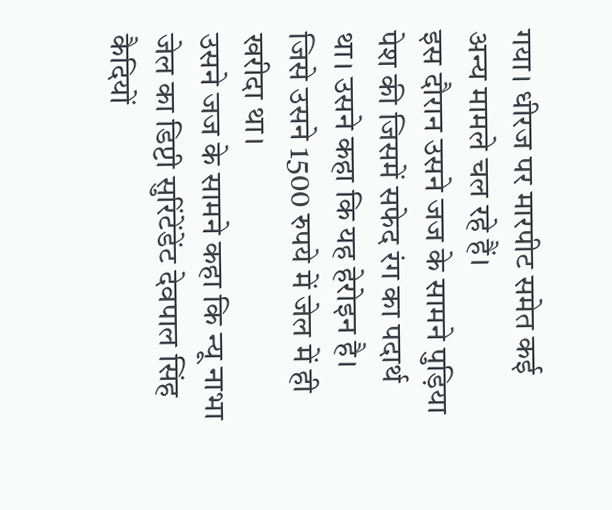गया। धीरज पर मारपीट समेत कई अन्य मामले चल रहे हैं।
इस दौरान उसने जज के सामने पुड़िया पेश की जिसमें सफेद रंग का पदार्थ था। उसने कहा कि यह हेरोइन है। जिसे उसने 1500 रुपये में जेल में ही खरीदा था।
उसने जज के सामने कहा कि न्यू नाभा जेल का डिप्टी सुरिंटेंडेंट देवपाल सिंह कैदियों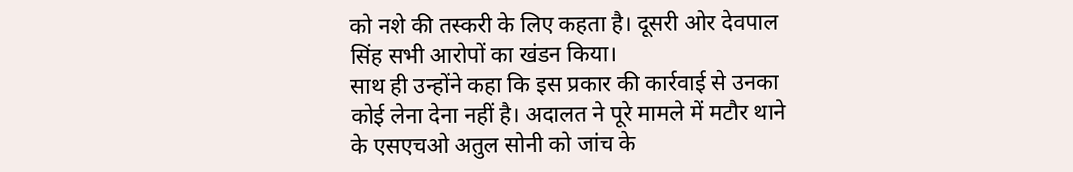को नशे की तस्करी के लिए कहता है। दूसरी ओर देवपाल सिंह सभी आरोपों का खंडन किया।
साथ ही उन्होंने कहा कि इस प्रकार की कार्रवाई से उनका कोई लेना देना नहीं है। अदालत ने पूरे मामले में मटौर थाने के एसएचओ अतुल सोनी को जांच के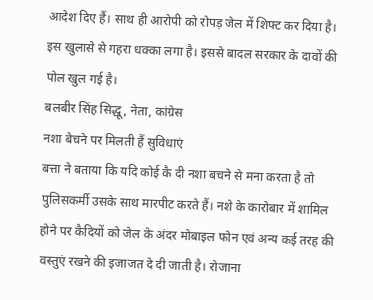आदेश दिए हैं। साथ ही आरोपी को रोपड़ जेल में शिफ्ट कर दिया है।
इस खुलासे से गहरा धक्का लगा है। इससे बादल सरकार के दावों की पोल खुल गई है।
बलबीर सिंह सिद्धू, नेता, कांग्रेस
नशा बेचने पर मिलती हैं सुविधाएं
बत्ता ने बताया कि यदि कोई कै दी नशा बचने से मना करता है तो पुलिसकर्मी उसके साथ मारपीट करते हैं। नशे के कारोबार में शामिल होने पर कैदियों को जेल के अंदर मोबाइल फोन एवं अन्य कई तरह की वस्तुएं रखने की इजाजत दे दी जाती है। रोजाना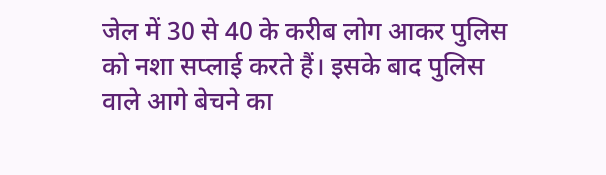जेल में 30 से 40 के करीब लोग आकर पुलिस को नशा सप्लाई करते हैं। इसके बाद पुलिस वाले आगे बेचने का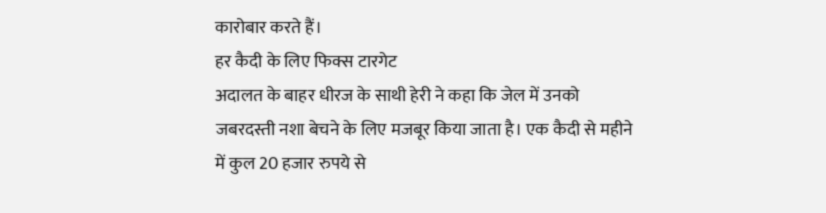कारोबार करते हैं।
हर कैदी के लिए फिक्स टारगेट
अदालत के बाहर धीरज के साथी हेरी ने कहा कि जेल में उनको जबरदस्ती नशा बेचने के लिए मजबूर किया जाता है। एक कैदी से महीने में कुल 20 हजार रुपये से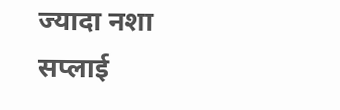ज्यादा नशा सप्लाई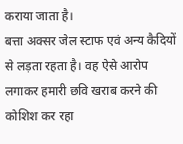कराया जाता है।
बत्ता अक्सर जेल स्टाफ एवं अन्य कैदियों से लड़ता रहता है। वह ऐसे आरोप लगाकर हमारी छवि खराब करने की कोशिश कर रहा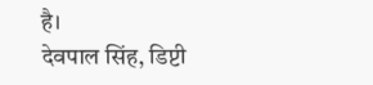है।
देवपाल सिंह, डिप्टी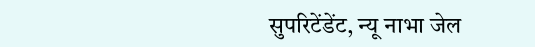सुपरिटेंडेंट, न्यू नाभा जेल